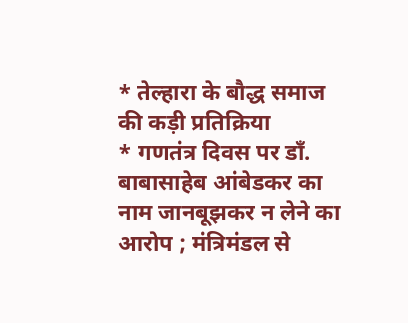* तेल्हारा के बौद्ध समाज की कड़ी प्रतिक्रिया
* गणतंत्र दिवस पर डॉं. बाबासाहेब आंबेडकर का नाम जानबूझकर न लेने का आरोप ; मंत्रिमंडल से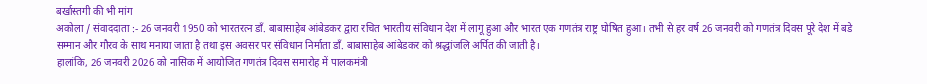बर्खास्तगी की भी मांग
अकोला / संवाददाता :- 26 जनवरी 1950 को भारतरत्न डॉं. बाबासाहेब आंबेडकर द्वारा रचित भारतीय संविधान देश में लागू हुआ और भारत एक गणतंत्र राष्ट्र घोषित हुआ। तभी से हर वर्ष 26 जनवरी को गणतंत्र दिवस पूरे देश में बडे सम्मान और गौरव के साथ मनाया जाता है तथा इस अवसर पर संविधान निर्माता डॉं. बाबासाहेब आंबेडकर को श्रद्धांजलि अर्पित की जाती है।
हालांकि, 26 जनवरी 2026 को नासिक में आयोजित गणतंत्र दिवस समारोह में पालकमंत्री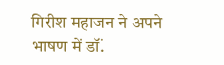गिरीश महाजन ने अपने भाषण में डॉं.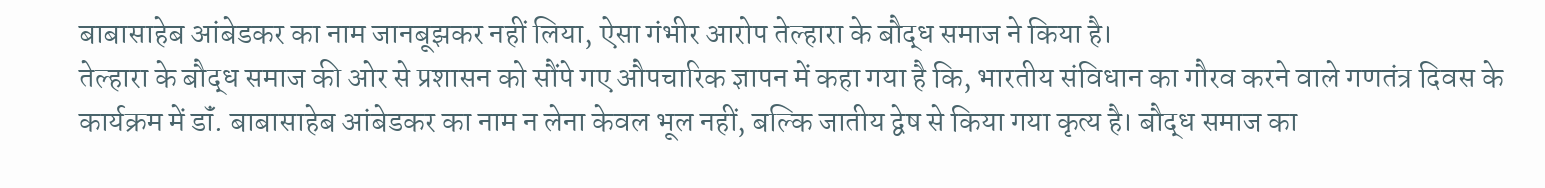बाबासाहेब आंबेडकर का नाम जानबूझकर नहीं लिया, ऐसा गंभीर आरोप तेल्हारा के बौद्ध समाज ने किया है।
तेल्हारा के बौद्ध समाज की ओर से प्रशासन को सौंपे गए औपचारिक ज्ञापन में कहा गया है कि, भारतीय संविधान का गौरव करने वाले गणतंत्र दिवस के कार्यक्रम में डॉं. बाबासाहेब आंबेडकर का नाम न लेना केवल भूल नहीं, बल्कि जातीय द्वेष से किया गया कृत्य है। बौद्ध समाज का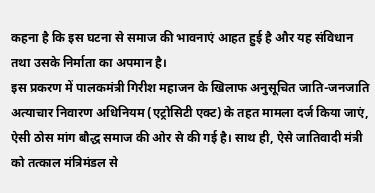कहना है कि इस घटना से समाज की भावनाएं आहत हुई है और यह संविधान तथा उसके निर्माता का अपमान है।
इस प्रकरण में पालकमंत्री गिरीश महाजन के खिलाफ अनुसूचित जाति-जनजाति अत्याचार निवारण अधिनियम (एट्रोसिटी एक्ट) के तहत मामला दर्ज किया जाएं, ऐसी ठोस मांग बौद्ध समाज की ओर से की गई है। साथ ही, ऐसे जातिवादी मंत्री को तत्काल मंत्रिमंडल से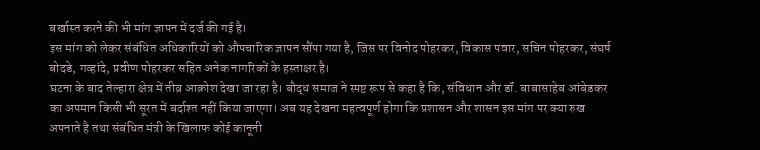बर्खास्त करने की भी मांग ज्ञापन में दर्ज की गई है।
इस मांग को लेकर संबंधित अधिकारियों को औपचारिक ज्ञापन सौंपा गया है, जिस पर विनोद पोहरकर, विकास पवार, सचिन पोहरकर, संघर्ष बोदडे, गव्हांदे, प्रवीण पोहरकर सहित अनेक नागरिकों के हस्ताक्षर है।
घटना के बाद तेल्हारा क्षेत्र में तीव्र आक्रोश देखा जा रहा है। बौद्ध समाज ने स्पष्ट रूप से कहा है कि, संविधान और डॉं. बाबासाहेब आंबेडकर का अपमान किसी भी सूरत में बर्दाश्त नहीं किया जाएगा। अब यह देखना महत्वपूर्ण होगा कि प्रशासन और शासन इस मांग पर क्या रुख अपनाते है तथा संबंधित मंत्री के खिलाफ कोई कानूनी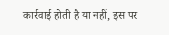कार्रवाई होती है या नहीं, इस पर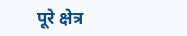पूरे क्षेत्र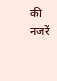की नजरें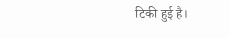टिकी हुई है।